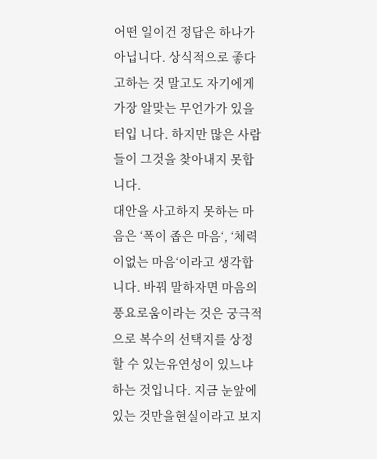어떤 일이건 정답은 하나가 아닙니다. 상식적으로 좋다고하는 것 말고도 자기에게 가장 알맞는 무언가가 있을 터입 니다. 하지만 많은 사람들이 그것을 찾아내지 못합니다.
대안을 사고하지 못하는 마음은 ‘폭이 좁은 마음‘, ‘체력이없는 마음‘이라고 생각합니다. 바꿔 말하자면 마음의 풍요로움이라는 것은 궁극적으로 복수의 선택지를 상정할 수 있는유연성이 있느냐 하는 것입니다. 지금 눈앞에 있는 것만을현실이라고 보지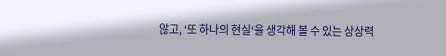않고, ‘또 하나의 현실‘을 생각해 볼 수 있는 상상력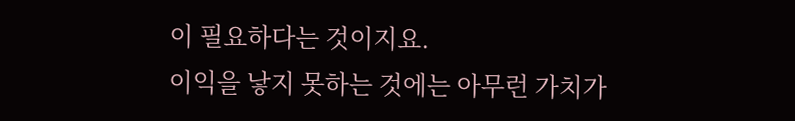이 필요하다는 것이지요.
이익을 낳지 못하는 것에는 아무런 가치가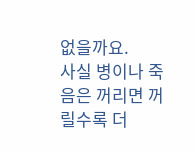없을까요.
사실 병이나 죽음은 꺼리면 꺼릴수록 더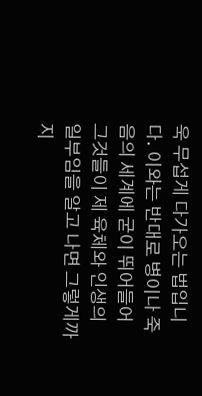욱 무섭게 다가오는 법입니다. 이와는 반대로 병이나 죽음의 세계에 굳이 뛰어들어 그것들이 제 육체와 인생의 일부임을 알고 나면 그렇게까지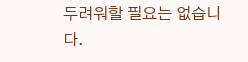두려워할 필요는 없습니다.